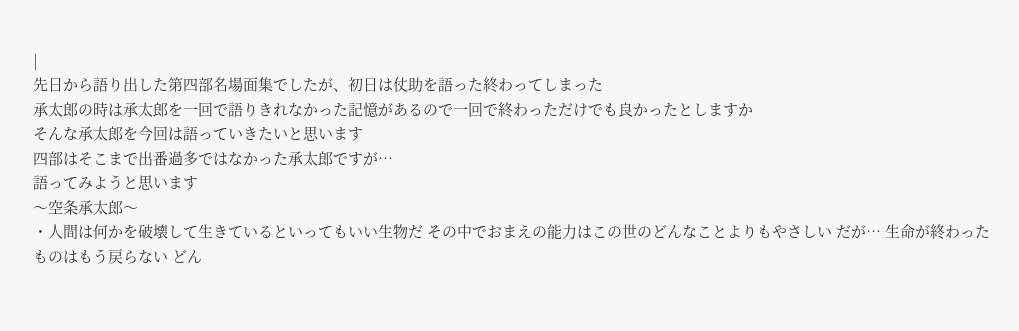|
先日から語り出した第四部名場面集でしたが、初日は仗助を語った終わってしまった
承太郎の時は承太郎を一回で語りきれなかった記憶があるので一回で終わっただけでも良かったとしますか
そんな承太郎を今回は語っていきたいと思います
四部はそこまで出番過多ではなかった承太郎ですが…
語ってみようと思います
〜空条承太郎〜
・人間は何かを破壊して生きているといってもいい生物だ その中でおまえの能力はこの世のどんなことよりもやさしい だが… 生命が終わったものはもう戻らない どん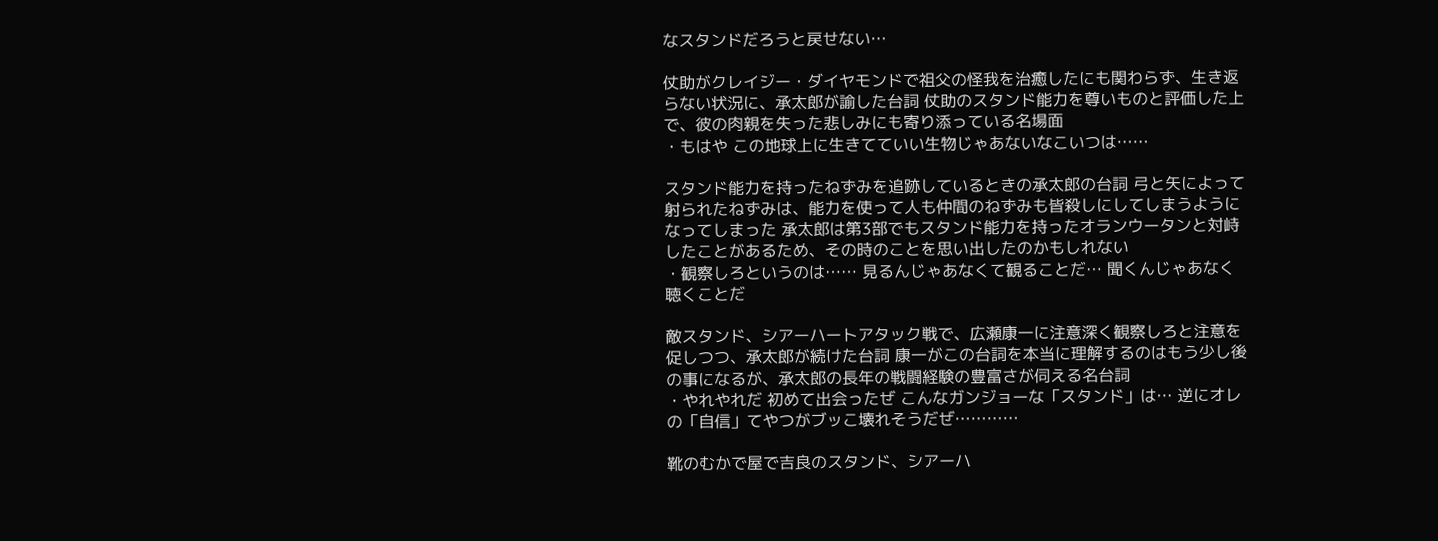なスタンドだろうと戻せない…

仗助がクレイジー・ダイヤモンドで祖父の怪我を治癒したにも関わらず、生き返らない状況に、承太郎が諭した台詞 仗助のスタンド能力を尊いものと評価した上で、彼の肉親を失った悲しみにも寄り添っている名場面
・もはや この地球上に生きてていい生物じゃあないなこいつは……

スタンド能力を持ったねずみを追跡しているときの承太郎の台詞 弓と矢によって射られたねずみは、能力を使って人も仲間のねずみも皆殺しにしてしまうようになってしまった 承太郎は第3部でもスタンド能力を持ったオランウータンと対峙したことがあるため、その時のことを思い出したのかもしれない
・観察しろというのは…… 見るんじゃあなくて観ることだ… 聞くんじゃあなく聴くことだ

敵スタンド、シアーハートアタック戦で、広瀬康一に注意深く観察しろと注意を促しつつ、承太郎が続けた台詞 康一がこの台詞を本当に理解するのはもう少し後の事になるが、承太郎の長年の戦闘経験の豊富さが伺える名台詞
・やれやれだ 初めて出会ったぜ こんなガンジョーな「スタンド」は… 逆にオレの「自信」てやつがブッこ壊れそうだぜ…………

靴のむかで屋で吉良のスタンド、シアーハ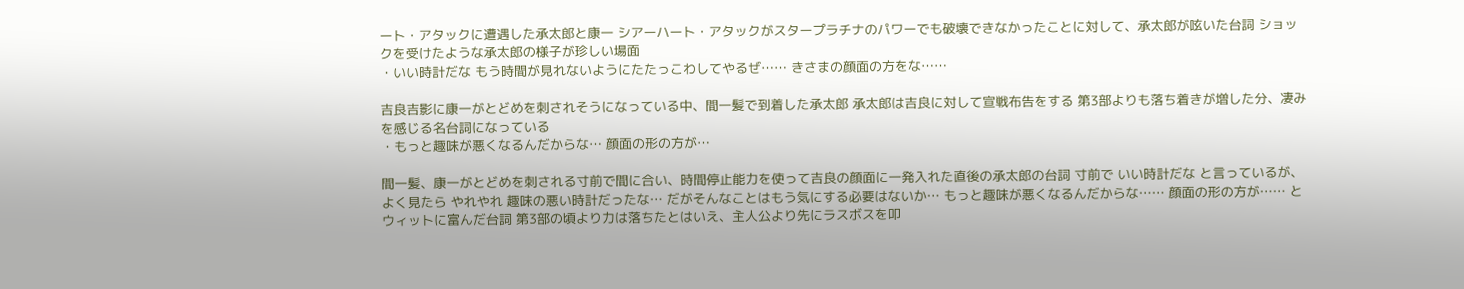ート・アタックに遭遇した承太郎と康一 シアーハート・アタックがスタープラチナのパワーでも破壊できなかったことに対して、承太郎が呟いた台詞 ショックを受けたような承太郎の様子が珍しい場面
・いい時計だな もう時間が見れないようにたたっこわしてやるぜ…… きさまの顔面の方をな……

吉良吉影に康一がとどめを刺されそうになっている中、間一髪で到着した承太郎 承太郎は吉良に対して宣戦布告をする 第3部よりも落ち着きが増した分、凄みを感じる名台詞になっている
・もっと趣味が悪くなるんだからな… 顔面の形の方が…

間一髪、康一がとどめを刺される寸前で間に合い、時間停止能力を使って吉良の顔面に一発入れた直後の承太郎の台詞 寸前で いい時計だな と言っているが、 よく見たら やれやれ 趣味の悪い時計だったな… だがそんなことはもう気にする必要はないか… もっと趣味が悪くなるんだからな…… 顔面の形の方が…… とウィットに富んだ台詞 第3部の頃より力は落ちたとはいえ、主人公より先にラスボスを叩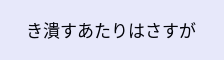き潰すあたりはさすが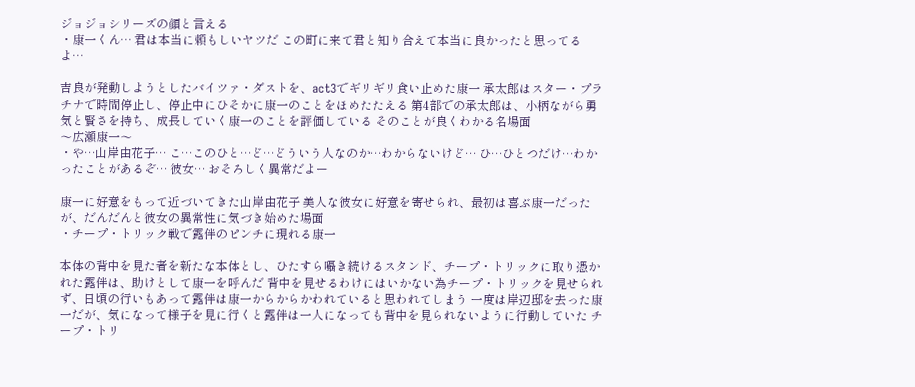ジョジョシリーズの顔と言える
・康一くん… 君は本当に頼もしいヤツだ この町に来て君と知り合えて本当に良かったと思ってるよ…

吉良が発動しようとしたバイツァ・ダストを、act3でギリギリ食い止めた康一 承太郎はスター・プラチナで時間停止し、停止中にひそかに康一のことをほめたたえる 第4部での承太郎は、小柄ながら勇気と賢さを持ち、成長していく康一のことを評価している そのことが良くわかる名場面
〜広瀬康一〜
・や…山岸由花子… こ…このひと…ど…どういう人なのか…わからないけど… ひ…ひとつだけ…わかったことがあるぞ… 彼女… おそろしく異常だよー

康一に好意をもって近づいてきた山岸由花子 美人な彼女に好意を寄せられ、最初は喜ぶ康一だったが、だんだんと彼女の異常性に気づき始めた場面
・チープ・トリック戦で露伴のピンチに現れる康一

本体の背中を見た者を新たな本体とし、ひたすら囁き続けるスタンド、チープ・トリックに取り憑かれた露伴は、助けとして康一を呼んだ 背中を見せるわけにはいかない為チープ・トリックを見せられず、日頃の行いもあって露伴は康一からからかわれていると思われてしまう 一度は岸辺邸を去った康一だが、気になって様子を見に行くと露伴は一人になっても背中を見られないように行動していた チープ・トリ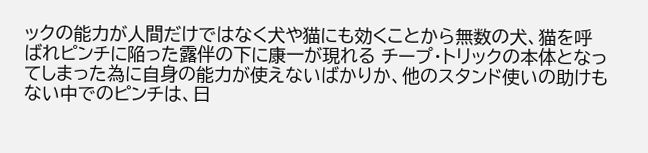ックの能力が人間だけではなく犬や猫にも効くことから無数の犬、猫を呼ばれピンチに陥った露伴の下に康一が現れる チープ・トリックの本体となってしまった為に自身の能力が使えないばかりか、他のスタンド使いの助けもない中でのピンチは、日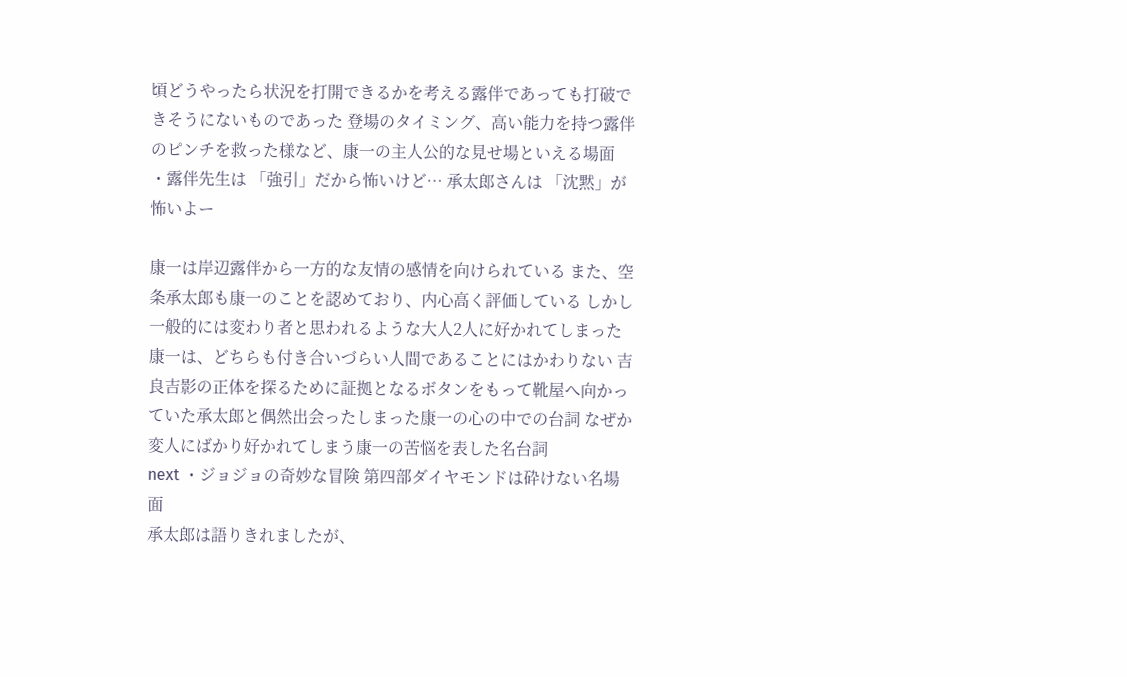頃どうやったら状況を打開できるかを考える露伴であっても打破できそうにないものであった 登場のタイミング、高い能力を持つ露伴のピンチを救った様など、康一の主人公的な見せ場といえる場面
・露伴先生は 「強引」だから怖いけど… 承太郎さんは 「沈黙」が怖いよー

康一は岸辺露伴から一方的な友情の感情を向けられている また、空条承太郎も康一のことを認めており、内心高く評価している しかし一般的には変わり者と思われるような大人2人に好かれてしまった康一は、どちらも付き合いづらい人間であることにはかわりない 吉良吉影の正体を探るために証拠となるボタンをもって靴屋へ向かっていた承太郎と偶然出会ったしまった康一の心の中での台詞 なぜか変人にばかり好かれてしまう康一の苦悩を表した名台詞
next ・ジョジョの奇妙な冒険 第四部ダイヤモンドは砕けない名場面
承太郎は語りきれましたが、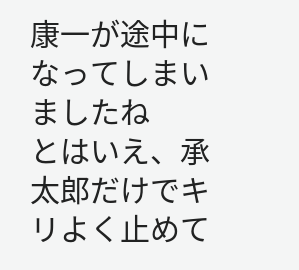康一が途中になってしまいましたね
とはいえ、承太郎だけでキリよく止めて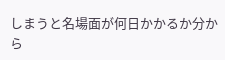しまうと名場面が何日かかるか分から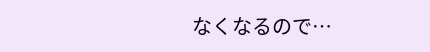なくなるので…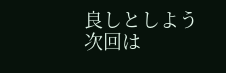良しとしよう
次回は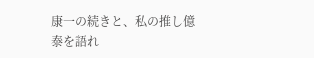康一の続きと、私の推し億泰を語れ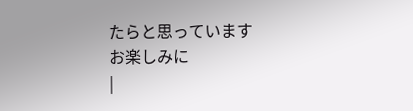たらと思っています
お楽しみに
|